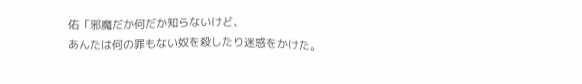佑「邪魔だか何だか知らないけど、
あんたは何の罪もない奴を殺したり迷惑をかけた。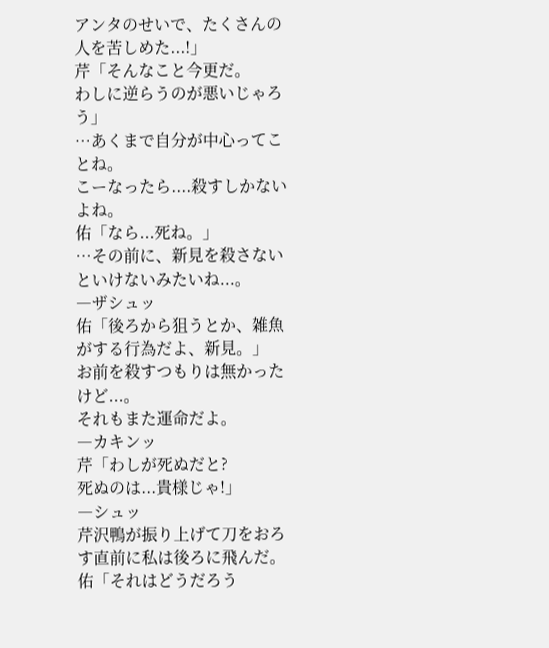アンタのせいで、たくさんの人を苦しめた...!」
芹「そんなこと今更だ。
わしに逆らうのが悪いじゃろう」
…あくまで自分が中心ってことね。
こーなったら....殺すしかないよね。
佑「なら...死ね。」
…その前に、新見を殺さないといけないみたいね...。
―ザシュッ
佑「後ろから狙うとか、雑魚がする行為だよ、新見。」
お前を殺すつもりは無かったけど...。
それもまた運命だよ。
―カキンッ
芹「わしが死ぬだと?
死ぬのは...貴様じゃ!」
―シュッ
芹沢鴨が振り上げて刀をおろす直前に私は後ろに飛んだ。
佑「それはどうだろう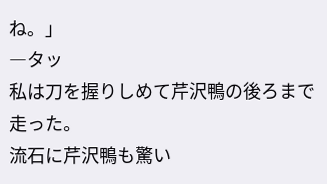ね。」
―タッ
私は刀を握りしめて芹沢鴨の後ろまで走った。
流石に芹沢鴨も驚い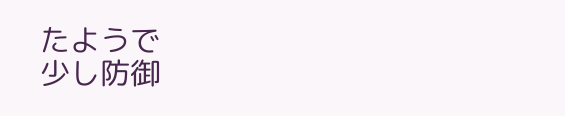たようで
少し防御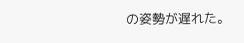の姿勢が遅れた。